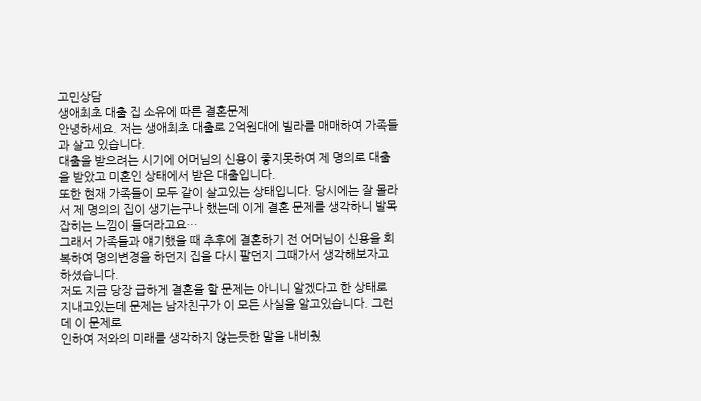고민상담
생애최초 대출 집 소유에 따른 결혼문제
안녕하세요. 저는 생애최초 대출로 2억원대에 빌라를 매매하여 가족들과 살고 있습니다.
대출을 받으려는 시기에 어머님의 신용이 좋지못하여 제 명의로 대출을 받았고 미혼인 상태에서 받은 대출입니다.
또한 현재 가족들이 모두 같이 살고있는 상태입니다. 당시에는 잘 몰라서 제 명의의 집이 생기는구나 했는데 이게 결혼 문제를 생각하니 발목잡히는 느낌이 들더라고요…
그래서 가족들과 얘기했을 때 추후에 결혼하기 전 어머님이 신용을 회복하여 명의변경을 하던지 집을 다시 팔던지 그때가서 생각해보자고 하셨습니다.
저도 지금 당장 급하게 결혼을 할 문제는 아니니 알겠다고 한 상태로 지내고있는데 문제는 남자친구가 이 모든 사실을 알고있습니다. 그런데 이 문제로
인하여 저와의 미래를 생각하지 않는듯한 말을 내비췄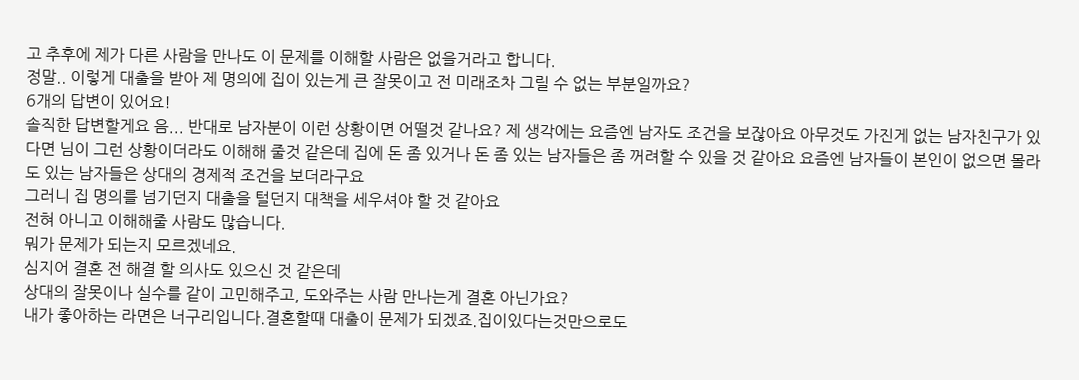고 추후에 제가 다른 사람을 만나도 이 문제를 이해할 사람은 없을거라고 합니다.
정말.. 이렇게 대출을 받아 제 명의에 집이 있는게 큰 잘못이고 전 미래조차 그릴 수 없는 부분일까요?
6개의 답변이 있어요!
솔직한 답변할게요 음... 반대로 남자분이 이런 상황이면 어떨것 같나요? 제 생각에는 요즘엔 남자도 조건을 보잖아요 아무것도 가진게 없는 남자친구가 있다면 님이 그런 상황이더라도 이해해 줄것 같은데 집에 돈 좀 있거나 돈 좀 있는 남자들은 좀 꺼려할 수 있을 것 같아요 요즘엔 남자들이 본인이 없으면 몰라도 있는 남자들은 상대의 경제적 조건을 보더라구요
그러니 집 명의를 넘기던지 대출을 털던지 대책을 세우셔야 할 것 같아요
전혀 아니고 이해해줄 사람도 많습니다.
뭐가 문제가 되는지 모르겠네요.
심지어 결혼 전 해결 할 의사도 있으신 것 같은데
상대의 잘못이나 실수를 같이 고민해주고, 도와주는 사람 만나는게 결혼 아닌가요?
내가 좋아하는 라면은 너구리입니다.결혼할때 대출이 문제가 되겠죠.집이있다는것만으로도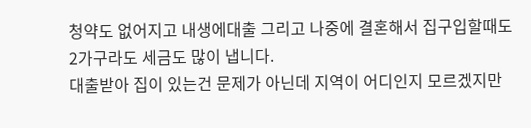청약도 없어지고 내생에대출 그리고 나중에 결혼해서 집구입할때도 2가구라도 세금도 많이 냅니다.
대출받아 집이 있는건 문제가 아닌데 지역이 어디인지 모르겠지만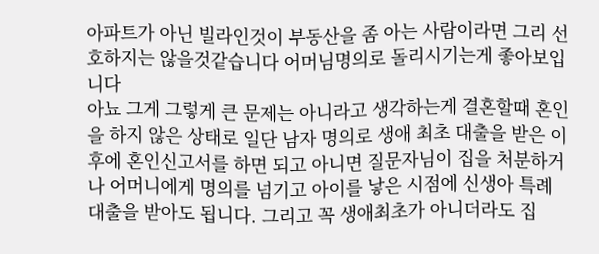아파트가 아닌 빌라인것이 부동산을 좀 아는 사람이라면 그리 선호하지는 않을것같습니다 어머님명의로 돌리시기는게 좋아보입니다
아뇨 그게 그렇게 큰 문제는 아니라고 생각하는게 결혼할때 혼인을 하지 않은 상태로 일단 남자 명의로 생애 최초 대출을 받은 이후에 혼인신고서를 하면 되고 아니면 질문자님이 집을 처분하거나 어머니에게 명의를 넘기고 아이를 낳은 시점에 신생아 특례 대출을 받아도 됩니다. 그리고 꼭 생애최초가 아니더라도 집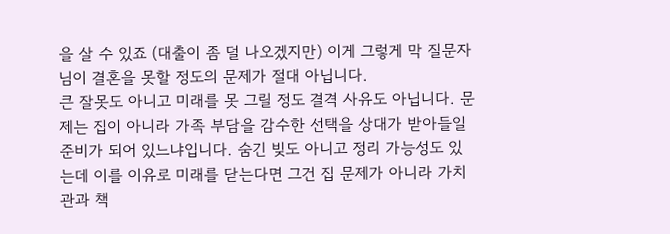을 살 수 있죠 (대출이 좀 덜 나오겠지만) 이게 그렇게 막 질문자님이 결혼을 못할 정도의 문제가 절대 아닙니다.
큰 잘못도 아니고 미래를 못 그릴 정도 결격 사유도 아닙니다. 문제는 집이 아니라 가족 부담을 감수한 선택을 상대가 받아들일 준비가 되어 있느냐입니다. 숨긴 빚도 아니고 정리 가능성도 있는데 이를 이유로 미래를 닫는다면 그건 집 문제가 아니라 가치관과 책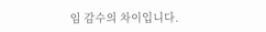임 감수의 차이입니다.